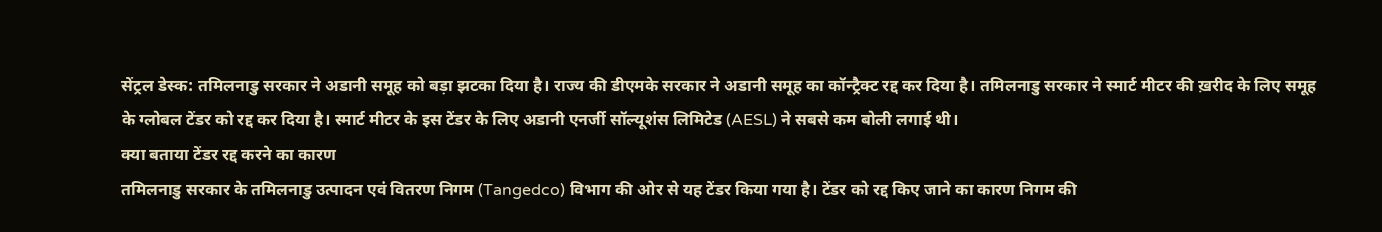सेंट्रल डेस्क: तमिलनाडु सरकार ने अडानी समूह को बड़ा झटका दिया है। राज्य की डीएमके सरकार ने अडानी समूह का कॉन्ट्रैक्ट रद्द कर दिया है। तमिलनाडु सरकार ने स्मार्ट मीटर की ख़रीद के लिए समूह के ग्लोबल टेंडर को रद्द कर दिया है। स्मार्ट मीटर के इस टेंडर के लिए अडानी एनर्जी सॉल्यूशंस लिमिटेड (AESL) ने सबसे कम बोली लगाई थी।
क्या बताया टेंडर रद्द करने का कारण
तमिलनाडु सरकार के तमिलनाडु उत्पादन एवं वितरण निगम (Tangedco) विभाग की ओर से यह टेंडर किया गया है। टेंडर को रद्द किए जाने का कारण निगम की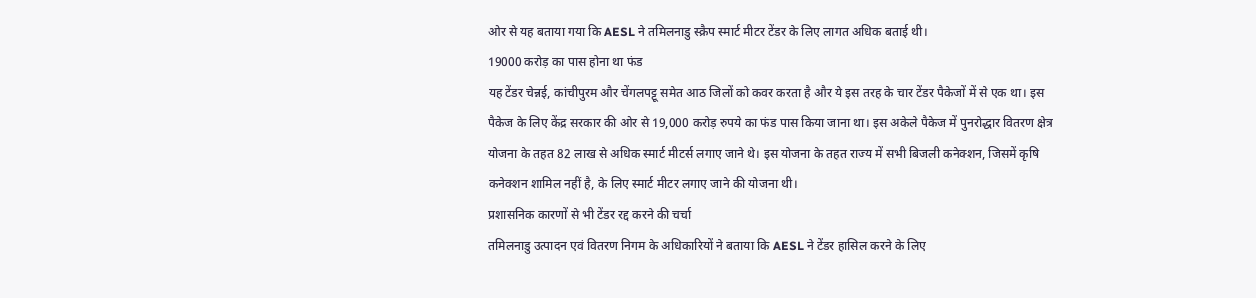ओर से यह बताया गया कि AESL ने तमिलनाडु स्क्रैप स्मार्ट मीटर टेंडर के लिए लागत अधिक बताई थी।
19000 करोड़ का पास होना था फंड
यह टेंडर चेन्नई, कांचीपुरम और चेंगलपट्टू समेत आठ जिलों को कवर करता है और ये इस तरह के चार टेंडर पैकेजों में से एक था। इस पैकेज के लिए केंद्र सरकार की ओर से 19,000 करोड़ रुपये का फंड पास किया जाना था। इस अकेले पैकेज में पुनरोद्धार वितरण क्षेत्र योजना के तहत 82 लाख से अधिक स्मार्ट मीटर्स लगाए जाने थे। इस योजना के तहत राज्य में सभी बिजली कनेक्शन, जिसमें कृषि कनेक्शन शामिल नहीं है, के लिए स्मार्ट मीटर लगाए जाने की योजना थी।
प्रशासनिक कारणों से भी टेंडर रद्द करने की चर्चा
तमिलनाडु उत्पादन एवं वितरण निगम के अधिकारियों ने बताया कि AESL ने टेंडर हासिल करने के लिए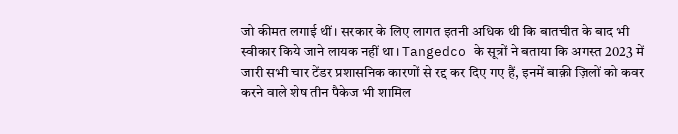जो कीमत लगाई थीं। सरकार के लिए लागत इतनी अधिक थी कि बातचीत के बाद भी स्वीकार किये जाने लायक नहीं था। Tangedco के सूत्रों ने बताया कि अगस्त 2023 में जारी सभी चार टेंडर प्रशासनिक कारणों से रद्द कर दिए गए हैं, इनमें बाक़ी ज़िलों को कवर करने वाले शेष तीन पैकेज भी शामिल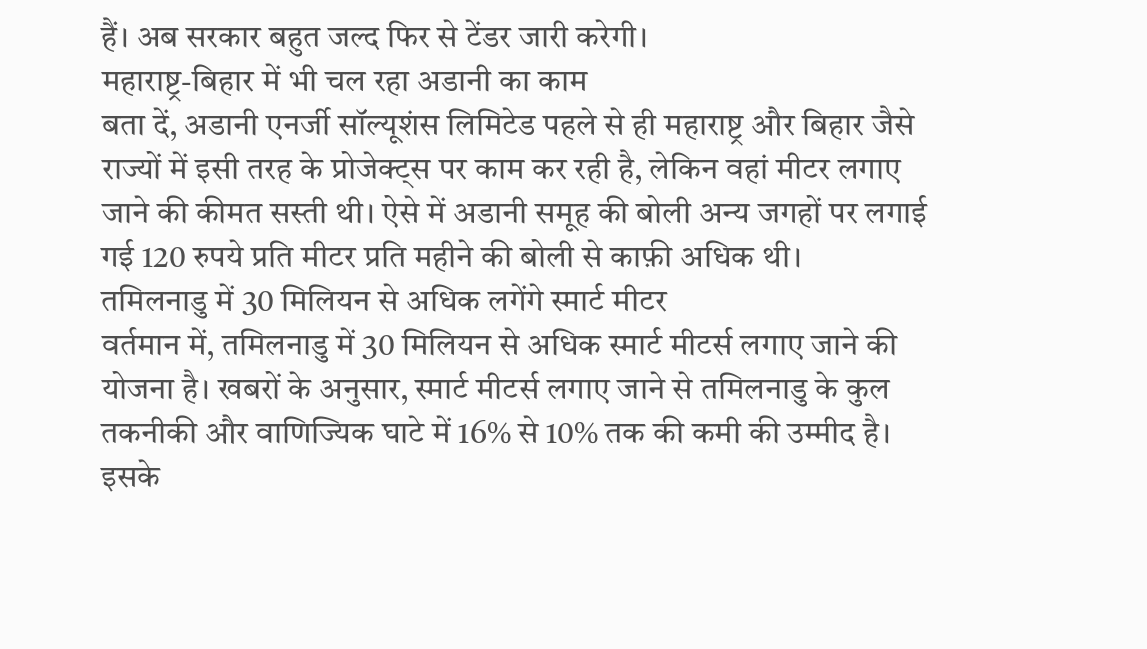हैं। अब सरकार बहुत जल्द फिर से टेंडर जारी करेगी।
महाराष्ट्र-बिहार में भी चल रहा अडानी का काम
बता दें, अडानी एनर्जी सॉल्यूशंस लिमिटेड पहले से ही महाराष्ट्र और बिहार जैसे राज्यों में इसी तरह के प्रोजेक्ट्स पर काम कर रही है, लेकिन वहां मीटर लगाए जाने की कीमत सस्ती थी। ऐसे में अडानी समूह की बोली अन्य जगहों पर लगाई गई 120 रुपये प्रति मीटर प्रति महीने की बोली से काफ़ी अधिक थी।
तमिलनाडु में 30 मिलियन से अधिक लगेंगे स्मार्ट मीटर
वर्तमान में, तमिलनाडु में 30 मिलियन से अधिक स्मार्ट मीटर्स लगाए जाने की योजना है। खबरों के अनुसार, स्मार्ट मीटर्स लगाए जाने से तमिलनाडु के कुल तकनीकी और वाणिज्यिक घाटे में 16% से 10% तक की कमी की उम्मीद है। इसके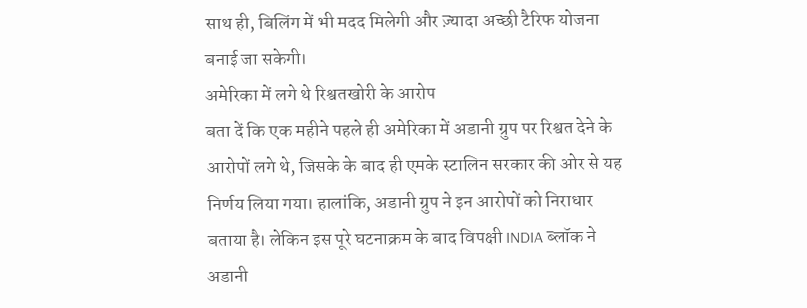साथ ही, बिलिंग में भी मदद मिलेगी और ज़्यादा अच्छी टैरिफ योजना बनाई जा सकेगी।
अमेरिका में लगे थे रिश्वतखोरी के आरोप
बता दें कि एक महीने पहले ही अमेरिका में अडानी ग्रुप पर रिश्वत देने के आरोपों लगे थे, जिसके के बाद ही एमके स्टालिन सरकार की ओर से यह निर्णय लिया गया। हालांकि, अडानी ग्रुप ने इन आरोपों को निराधार बताया है। लेकिन इस पूरे घटनाक्रम के बाद विपक्षी INDIA ब्लॉक ने अडानी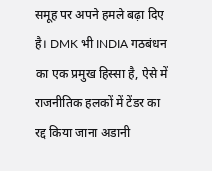समूह पर अपने हमले बढ़ा दिए है। DMK भी INDIA गठबंधन का एक प्रमुख हिस्सा है, ऐसे में राजनीतिक हलकों में टेंडर का रद्द किया जाना अडानी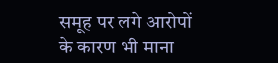समूह पर लगे आरोपों के कारण भी माना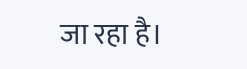जा रहा है।